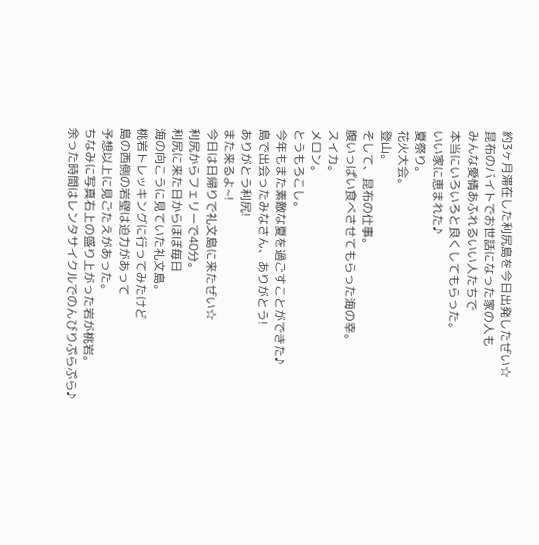約3ヶ月滞在した利尻島を今日出発したぜい☆
昆布のバイトでお世話になった家の人も
みんな愛情あふれるいい人たちで
本当にいろいろと良くしてもらった。
いい家に恵まれた♪
夏祭り。
花火大会。
登山。
そして、昆布の仕事。
腹いっぱい食べさせてもらった海の幸。
スイカ。
メロン。
とうもろこし。
今年もまた素敵な夏を過ごすことができた♪
島で出会ったみなさん、ありがとう!
ありがとう利尻!
また来るよ~!
今日は日帰りで礼文島に来たぜい☆
利尻からフェリーで40分。
利尻に来た日からほぼ毎日
海の向こうに見ていた礼文島。
桃岩トレッキングに行ってみたけど
島の西側の岩壁は迫力があって
予想以上に見ごたえがあった。
ちなみに写真右上の盛り上がった岩が桃岩。
余った時間はレンタサイクルでのんびりぷらぷら♪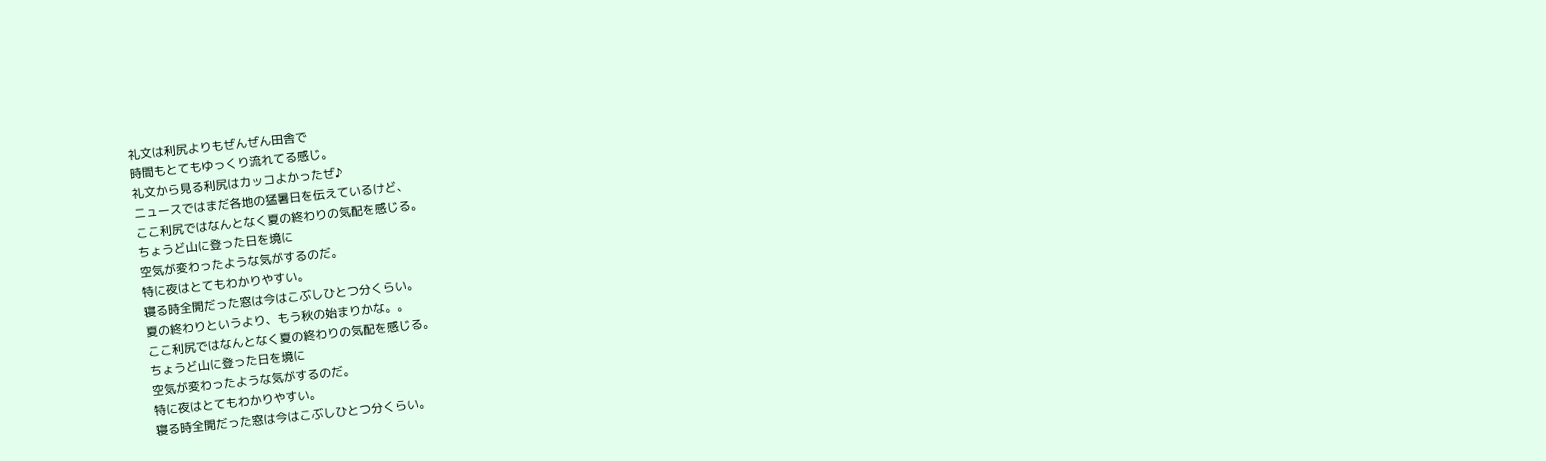礼文は利尻よりもぜんぜん田舎で
時間もとてもゆっくり流れてる感じ。
礼文から見る利尻はカッコよかったぜ♪
ニュースではまだ各地の猛暑日を伝えているけど、
ここ利尻ではなんとなく夏の終わりの気配を感じる。
ちょうど山に登った日を境に
空気が変わったような気がするのだ。
特に夜はとてもわかりやすい。
寝る時全開だった窓は今はこぶしひとつ分くらい。
夏の終わりというより、もう秋の始まりかな。。
ここ利尻ではなんとなく夏の終わりの気配を感じる。
ちょうど山に登った日を境に
空気が変わったような気がするのだ。
特に夜はとてもわかりやすい。
寝る時全開だった窓は今はこぶしひとつ分くらい。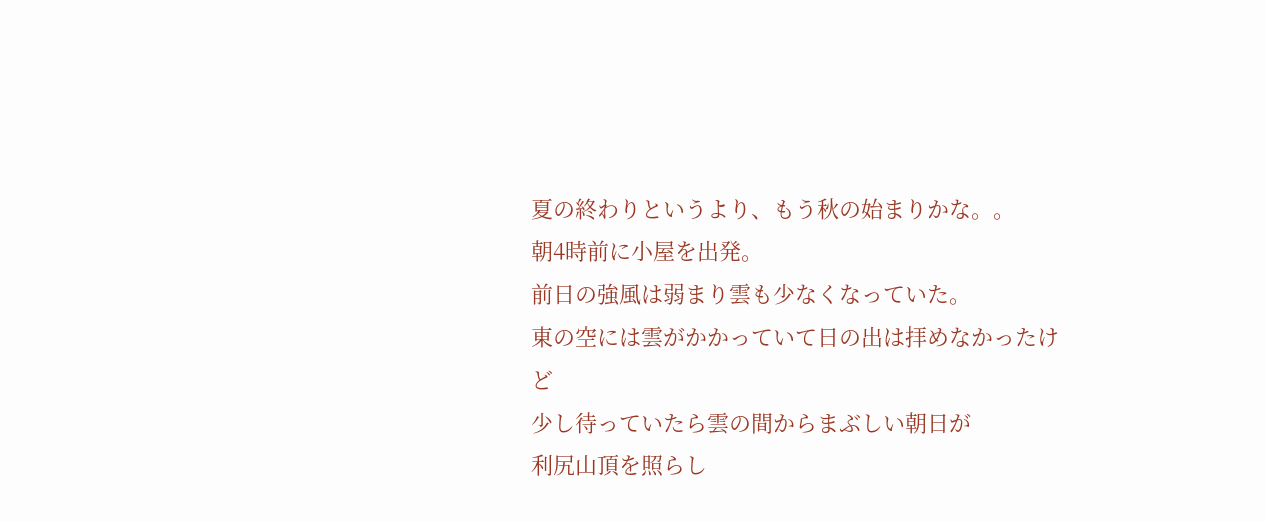夏の終わりというより、もう秋の始まりかな。。
朝4時前に小屋を出発。
前日の強風は弱まり雲も少なくなっていた。
東の空には雲がかかっていて日の出は拝めなかったけど
少し待っていたら雲の間からまぶしい朝日が
利尻山頂を照らし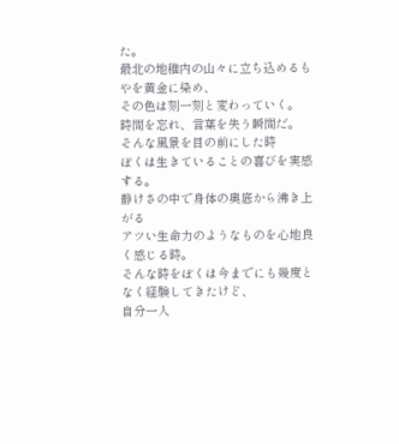た。
最北の地稚内の山々に立ち込めるもやを黄金に染め、
その色は刻一刻と変わっていく。
時間を忘れ、言葉を失う瞬間だ。
そんな風景を目の前にした時
ぼくは生きていることの喜びを実感する。
静けさの中で身体の奥底から沸き上がる
アツい生命力のようなものを心地良く感じる時。
そんな時をぼくは今までにも幾度となく経験してきたけど、
自分一人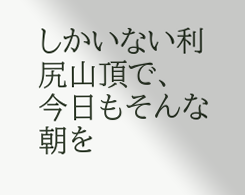しかいない利尻山頂で、
今日もそんな朝を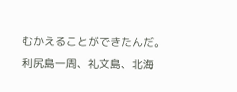むかえることができたんだ。
利尻島一周、礼文島、北海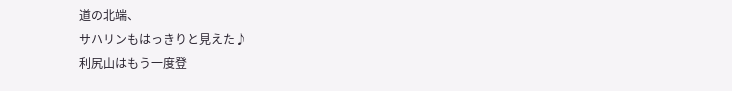道の北端、
サハリンもはっきりと見えた♪
利尻山はもう一度登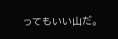ってもいい山だ。